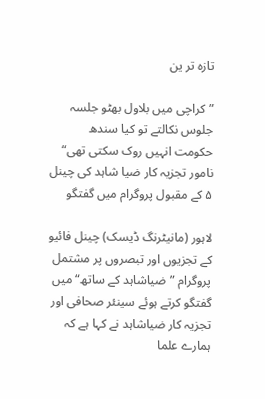تازہ تر ین

”کراچی میں بلاول بھٹو جلسہ جلوس نکالتے تو کیا سندھ حکومت انہیں روک سکتی تھی“ نامور تجزیہ کار ضیا شاہد کی چینل ۵ کے مقبول پروگرام میں گفتگو

لاہور (مانیٹرنگ ڈیسک) چینل فائیو کے تجزیوں اور تبصروں پر مشتمل پروگرام ”ضیاشاہد کے ساتھ“ میں گفتگو کرتے ہوئے سینئر صحافی اور تجزیہ کار ضیاشاہد نے کہا ہے کہ ہمارے علما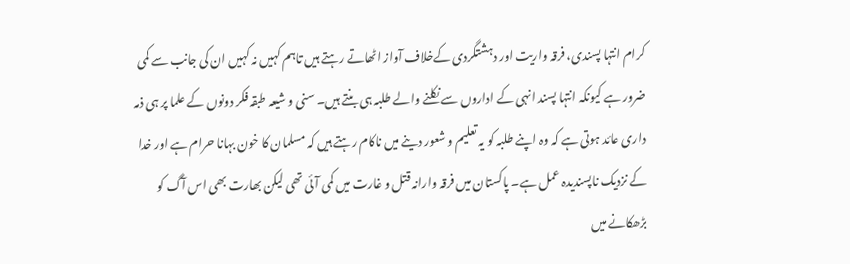کرام انتہا پسندی، فرقہ واریت اور دہشتگردی کےخلاف آواز اٹھاتے رہتے ہیں تاہم کہیں نہ کہیں ان کی جانب سے کمی ضرور ہے کیونکہ انتہا پسند انہی کے اداروں سے نکلنے والے طلبہ ہی بنتے ہیں۔ سنی و شیعہ طبقہ فکر دونوں کے علما پر ہی ذمہ داری عائد ہوتی ہے کہ وہ اپنے طلبہ کو یہ تعلیم و شعور دینے میں ناکام رہتے ہیں کہ مسلمان کا خون بہانا حرام ہے اور خدا کے نزدیک ناپسندیدہ عمل ہے۔ پاکستان میں فرقہ وارانہ قتل و غارت میں کمی آئی تھی لیکن بھارت بھی اس آگ کو بڑھکانے میں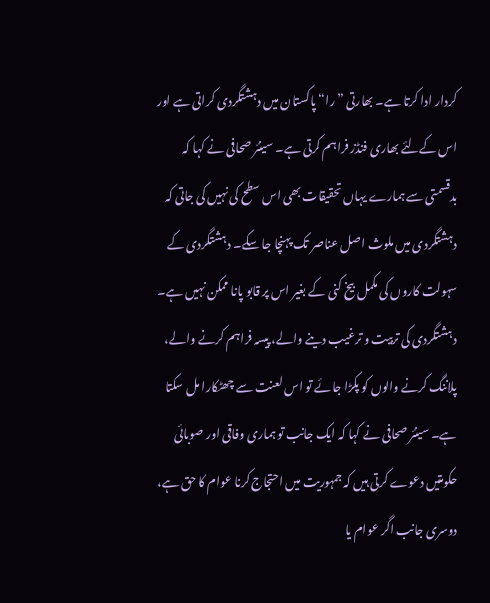کردار ادا کرتا ہے۔ بھارتی ”را“ پاکستان میں دہشتگردی کراتی ہے اور اس کےلئے بھاری فنڈز فراہم کرتی ہے۔ سینئر صحافی نے کہا کہ بدقسمتی سے ہمارے یہاں تحقیقات بھی اس سطح کی نہیں کی جاتی کہ دہشتگردی میں ملوث اصل عناصر تک پہنچا جا سکے۔ دہشتگردی کے سہولت کاروں کی مکمل بیخ کنی کے بغیر اس پر قابو پانا ممکن نہیں ہے۔ دہشتگردی کی تربیت و ترغیب دینے والے، پیسہ فراہم کرنے والے، پلاننگ کرنے والوں کو پکڑا جائے تو اس لعنت سے چھٹکارا مل سکتا ہے۔ سینئر صحافی نے کہا کہ ایک جانب تو ہماری وفاقی اور صوبائی حکومتیں دعوے کرتی ہیں کہ جمہوریت میں احتجاج کرنا عوام کا حق ہے، دوسری جانب اگر عوام یا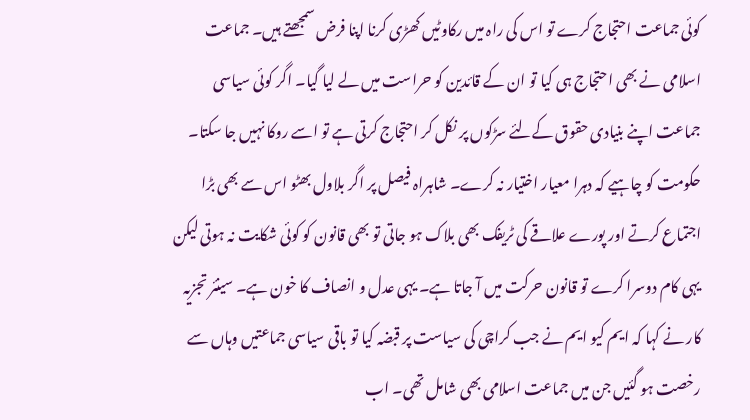کوئی جماعت احتجاج کرے تو اس کی راہ میں رکاوٹیں کھڑی کرنا اپنا فرض سمجھتے ہیں۔ جماعت اسلامی نے بھی احتجاج ہی کیا تو ان کے قائدین کو حراست میں لے لیا گیا۔ اگر کوئی سیاسی جماعت اپنے بنیادی حقوق کےلئے سڑکوں پر نکل کر احتجاج کرتی ہے تو اسے روکا نہیں جا سکتا۔ حکومت کو چاہیے کہ دہرا معیار اختیار نہ کرے۔ شاہراہ فیصل پر اگر بلاول بھٹو اس سے بھی بڑا اجتماع کرتے اور پورے علاقے کی ٹریفک بھی بلاک ہو جاتی تو بھی قانون کو کوئی شکایت نہ ہوتی لیکن یہی کام دوسرا کرے تو قانون حرکت میں آ جاتا ہے۔ یہی عدل و انصاف کا خون ہے۔ سینئر تجزیہ کار نے کہا کہ ایم کیو ایم نے جب کراچی کی سیاست پر قبضہ کیا تو باقی سیاسی جماعتیں وہاں سے رخصت ہو گئیں جن میں جماعت اسلامی بھی شامل تھی۔ اب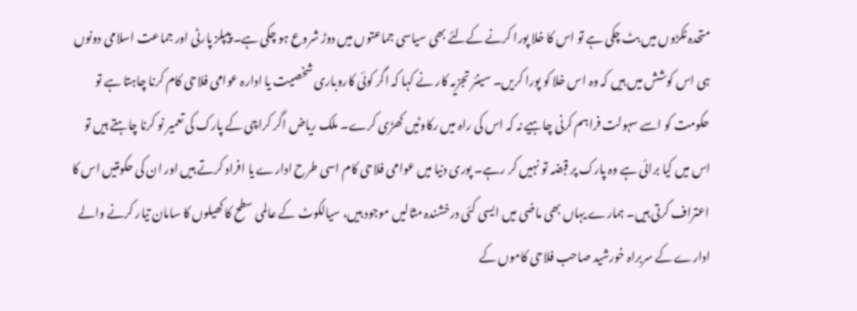متحدہ ٹکڑوں میں بٹ چکی ہے تو اس کا خلا پورا کرنے کےلئے بھی سیاسی جماعتوں میں دوڑ شروع ہو چکی ہے۔ پیپلز پارٹی اور جماعت اسلامی دونوں ہی اس کوشش میں ہیں کہ وہ اس خلا کو پورا کریں۔ سینئر تجزیہ کار نے کہا کہ اگر کوئی کاروباری شخصیت یا ادارہ عوامی فلاحی کام کرنا چاہتا ہے تو حکومت کو اسے سہولت فراہم کرنی چاہیے نہ کہ اس کی راہ میں رکاوٹیں کھڑی کرے۔ ملک ریاض اگر کراچی کے پارک کی تعمیر نو کرنا چاہتے ہیں تو اس میں کیا برائی ہے وہ پارک پر قبضہ تو نہیں کر رہے۔ پوری دنیا میں عوامی فلاحی کام اسی طرح ادارے یا افراد کرتے ہیں اور ان کی حکومتیں اس کا اعتراف کرتی ہیں۔ ہمارے یہاں بھی ماضی میں ایسی کئی درخشندہ مثالیں موجود ہیں، سیالکوٹ کے عالمی سطح کا کھیلوں کا سامان تیار کرنے والے ادارے کے سربراہ خورشید صاحب فلاحی کاموں کے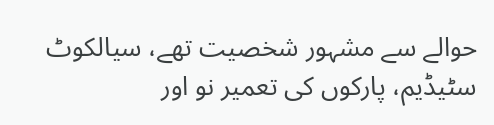حوالے سے مشہور شخصیت تھے، سیالکوٹ سٹیڈیم، پارکوں کی تعمیر نو اور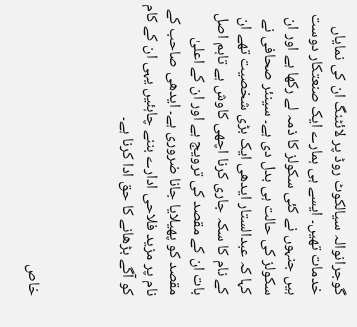گوجرانوالہ سیالکوٹ روڈ پر لائٹنگ ان کی نمایاں خدمات تھیں۔ ایسے ہی ہمارے ایک صنعتکار دوست ہیں جنہوں نے کئی سکولز کا ذمہ لے رکھا ہے اور ان سکولز کی حالت ہی بدل دی ہے۔ سینئر صحافی نے کہا کہ عبدالستار ایدھی ایک بڑی شخصیت تھے ان کے نام کا سکہ جاری کرنا اچھی کاوش ہے تاہم اصل بات ان کے مقصد کی ترویج ہے اور ان کے اعلیٰ مقصد کو پھیلایا جانا ضروری ہے۔ ایدھی صاحب کے نام پر مزید فلاحی ادارے بننے چاہئیں یہی ان کے کام کو آگے بڑھانے کا حق ادا کرنا ہے۔



خاص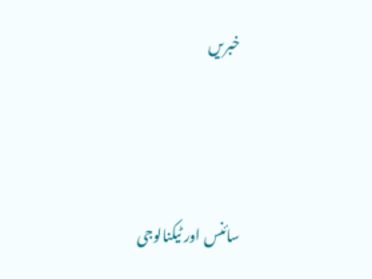خبریں



سائنس اور ٹیکنالوجی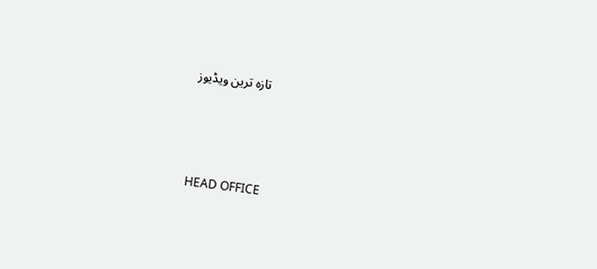تازہ ترین ویڈیوز



HEAD OFFICE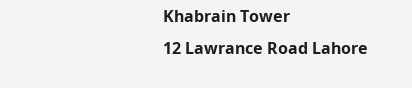Khabrain Tower
12 Lawrance Road Lahore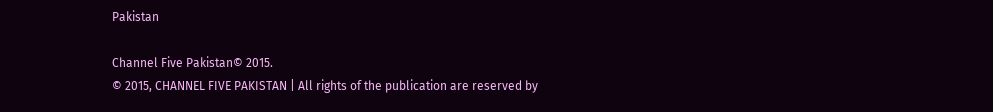Pakistan

Channel Five Pakistan© 2015.
© 2015, CHANNEL FIVE PAKISTAN | All rights of the publication are reserved by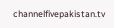channelfivepakistan.tv